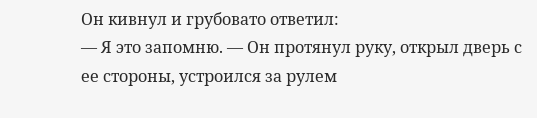Он кивнул и грубовато ответил:
— Я это запомню. — Он протянул руку, открыл дверь с ее стороны, устроился за рулем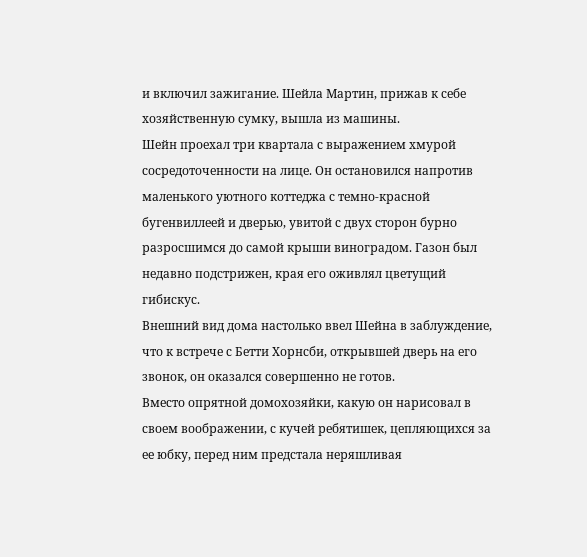и включил зажигание. Шейла Мартин, прижав к себе хозяйственную сумку, вышла из машины.
Шейн проехал три квартала с выражением хмурой сосредоточенности на лице. Он остановился напротив маленького уютного коттеджа с темно-красной бугенвиллеей и дверью, увитой с двух сторон бурно разросшимся до самой крыши виноградом. Газон был недавно подстрижен, края его оживлял цветущий гибискус.
Внешний вид дома настолько ввел Шейна в заблуждение, что к встрече с Бетти Хорнсби, открывшей дверь на его звонок, он оказался совершенно не готов.
Вместо опрятной домохозяйки, какую он нарисовал в своем воображении, с кучей ребятишек, цепляющихся за ее юбку, перед ним предстала неряшливая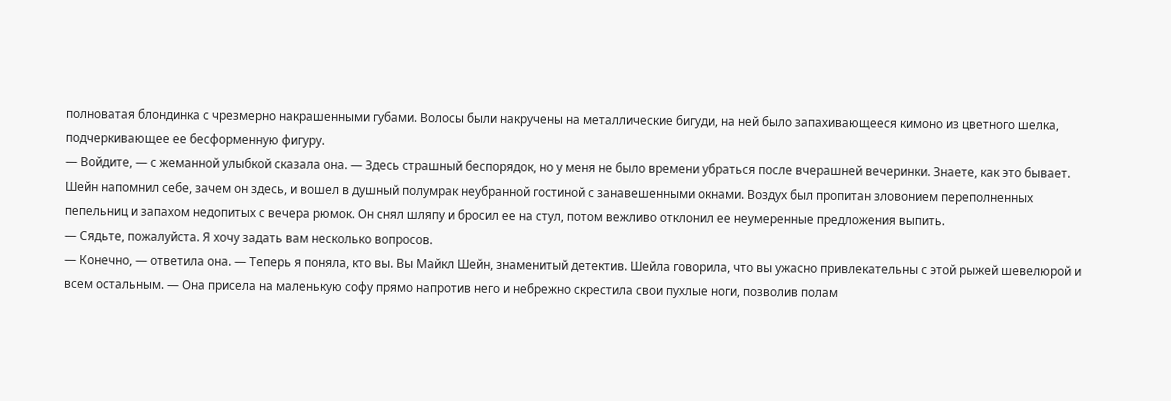полноватая блондинка с чрезмерно накрашенными губами. Волосы были накручены на металлические бигуди, на ней было запахивающееся кимоно из цветного шелка, подчеркивающее ее бесформенную фигуру.
— Войдите, — с жеманной улыбкой сказала она. — Здесь страшный беспорядок, но у меня не было времени убраться после вчерашней вечеринки. Знаете, как это бывает.
Шейн напомнил себе, зачем он здесь, и вошел в душный полумрак неубранной гостиной с занавешенными окнами. Воздух был пропитан зловонием переполненных пепельниц и запахом недопитых с вечера рюмок. Он снял шляпу и бросил ее на стул, потом вежливо отклонил ее неумеренные предложения выпить.
— Сядьте, пожалуйста. Я хочу задать вам несколько вопросов.
— Конечно, — ответила она. — Теперь я поняла, кто вы. Вы Майкл Шейн, знаменитый детектив. Шейла говорила, что вы ужасно привлекательны с этой рыжей шевелюрой и всем остальным. — Она присела на маленькую софу прямо напротив него и небрежно скрестила свои пухлые ноги, позволив полам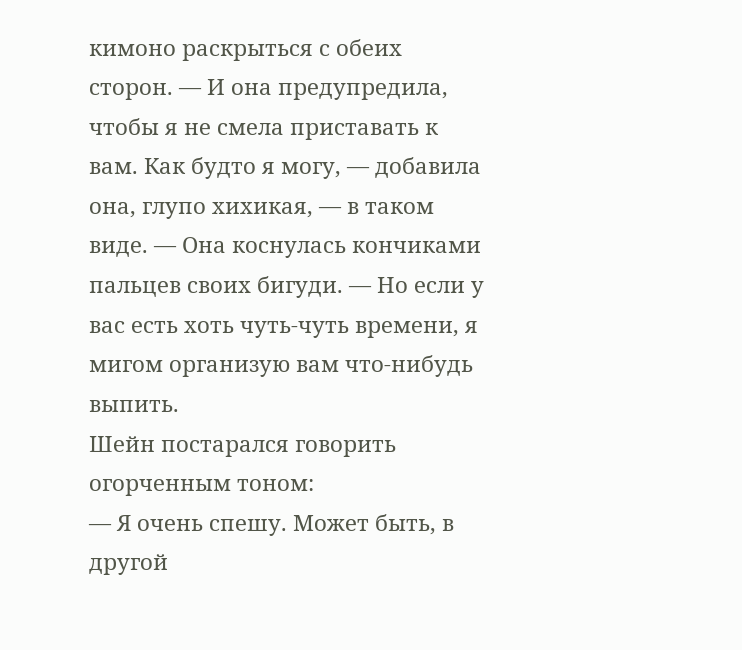кимоно раскрыться с обеих сторон. — И она предупредила, чтобы я не смела приставать к вам. Как будто я могу, — добавила она, глупо хихикая, — в таком виде. — Она коснулась кончиками пальцев своих бигуди. — Но если у вас есть хоть чуть-чуть времени, я мигом организую вам что-нибудь выпить.
Шейн постарался говорить огорченным тоном:
— Я очень спешу. Может быть, в другой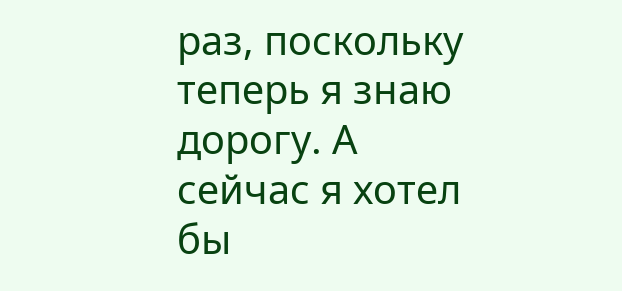раз, поскольку теперь я знаю дорогу. А сейчас я хотел бы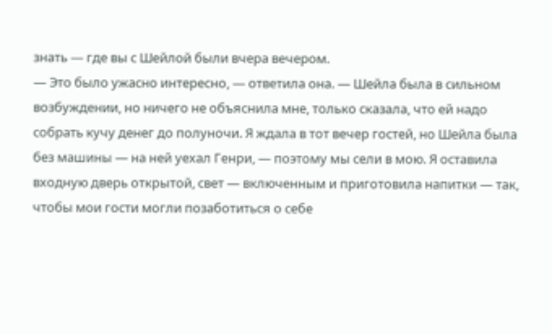знать — где вы с Шейлой были вчера вечером.
— Это было ужасно интересно, — ответила она. — Шейла была в сильном возбуждении, но ничего не объяснила мне, только сказала, что ей надо собрать кучу денег до полуночи. Я ждала в тот вечер гостей, но Шейла была без машины — на ней уехал Генри, — поэтому мы сели в мою. Я оставила входную дверь открытой, свет — включенным и приготовила напитки — так, чтобы мои гости могли позаботиться о себе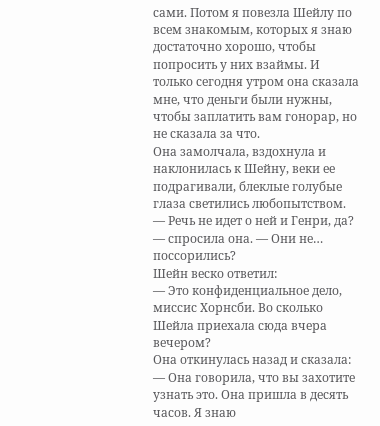сами. Потом я повезла Шейлу по всем знакомым, которых я знаю достаточно хорошо, чтобы попросить у них взаймы. И только сегодня утром она сказала мне, что деньги были нужны, чтобы заплатить вам гонорар, но не сказала за что.
Она замолчала, вздохнула и наклонилась к Шейну, веки ее подрагивали, блеклые голубые глаза светились любопытством.
— Речь не идет о ней и Генри, да? — спросила она. — Они не… поссорились?
Шейн веско ответил:
— Это конфиденциальное дело, миссис Хорнсби. Во сколько Шейла приехала сюда вчера вечером?
Она откинулась назад и сказала:
— Она говорила, что вы захотите узнать это. Она пришла в десять часов. Я знаю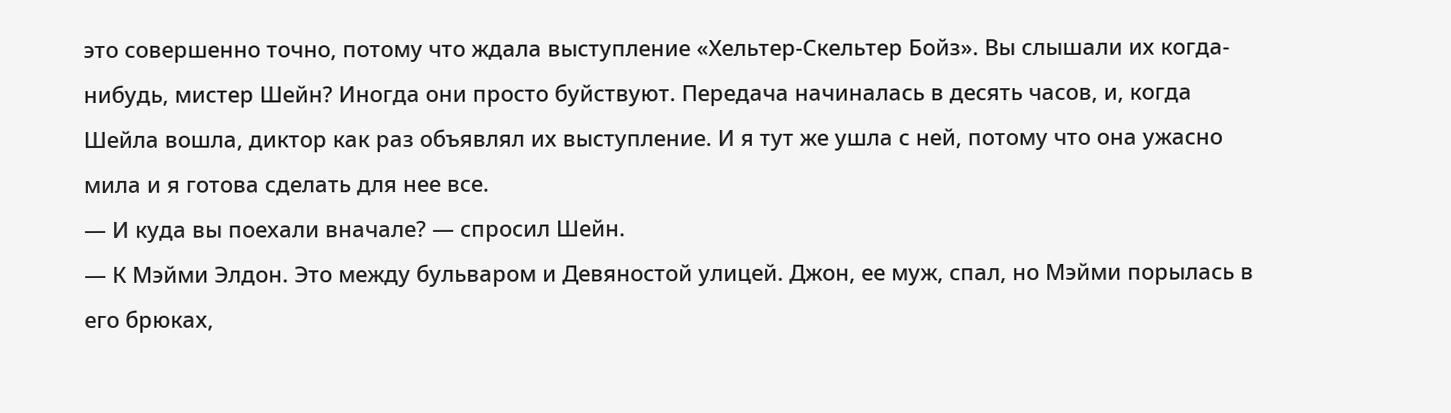это совершенно точно, потому что ждала выступление «Хельтер-Скельтер Бойз». Вы слышали их когда-нибудь, мистер Шейн? Иногда они просто буйствуют. Передача начиналась в десять часов, и, когда Шейла вошла, диктор как раз объявлял их выступление. И я тут же ушла с ней, потому что она ужасно мила и я готова сделать для нее все.
— И куда вы поехали вначале? — спросил Шейн.
— К Мэйми Элдон. Это между бульваром и Девяностой улицей. Джон, ее муж, спал, но Мэйми порылась в его брюках,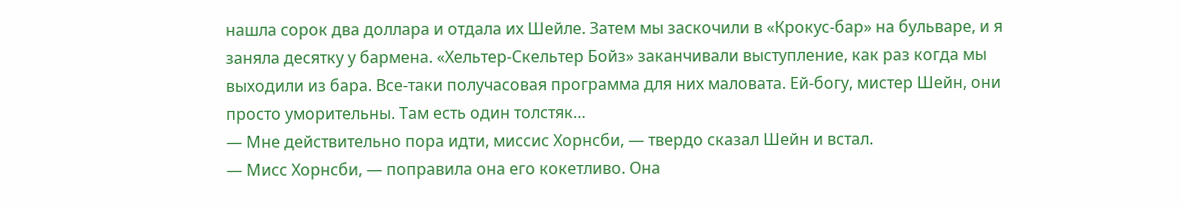нашла сорок два доллара и отдала их Шейле. Затем мы заскочили в «Крокус-бар» на бульваре, и я заняла десятку у бармена. «Хельтер-Скельтер Бойз» заканчивали выступление, как раз когда мы выходили из бара. Все-таки получасовая программа для них маловата. Ей-богу, мистер Шейн, они просто уморительны. Там есть один толстяк…
— Мне действительно пора идти, миссис Хорнсби, — твердо сказал Шейн и встал.
— Мисс Хорнсби, — поправила она его кокетливо. Она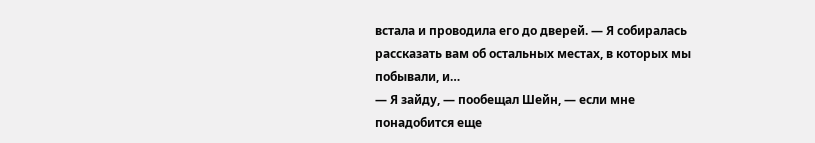встала и проводила его до дверей. — Я собиралась рассказать вам об остальных местах, в которых мы побывали, и…
— Я зайду, — пообещал Шейн, — если мне понадобится еще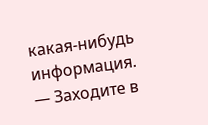какая-нибудь информация.
— Заходите в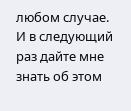любом случае. И в следующий раз дайте мне знать об этом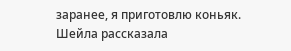заранее, я приготовлю коньяк. Шейла рассказала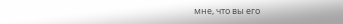мне, что вы его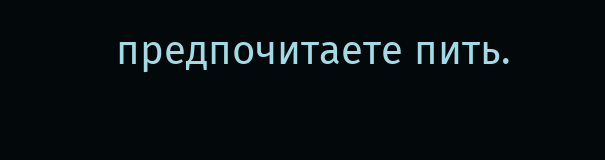предпочитаете пить.